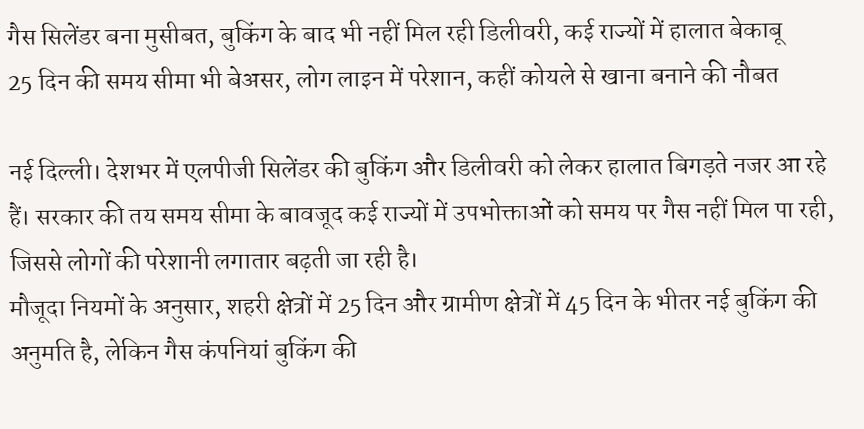गैस सिलेंडर बना मुसीबत, बुकिंग के बाद भी नहीं मिल रही डिलीवरी, कई राज्यों में हालात बेकाबू
25 दिन की समय सीमा भी बेअसर, लोग लाइन में परेशान, कहीं कोयले से खाना बनाने की नौबत

नई दिल्ली। देशभर में एलपीजी सिलेंडर की बुकिंग और डिलीवरी को लेकर हालात बिगड़ते नजर आ रहे हैं। सरकार की तय समय सीमा के बावजूद कई राज्यों में उपभोक्ताओं को समय पर गैस नहीं मिल पा रही, जिससे लोगों की परेशानी लगातार बढ़ती जा रही है।
मौजूदा नियमों के अनुसार, शहरी क्षेत्रों में 25 दिन और ग्रामीण क्षेत्रों में 45 दिन के भीतर नई बुकिंग की अनुमति है, लेकिन गैस कंपनियां बुकिंग की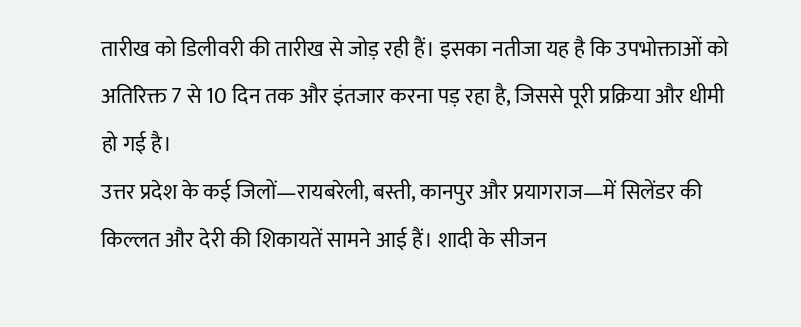तारीख को डिलीवरी की तारीख से जोड़ रही हैं। इसका नतीजा यह है कि उपभोक्ताओं को अतिरिक्त 7 से 10 दिन तक और इंतजार करना पड़ रहा है, जिससे पूरी प्रक्रिया और धीमी हो गई है।
उत्तर प्रदेश के कई जिलों—रायबरेली, बस्ती, कानपुर और प्रयागराज—में सिलेंडर की किल्लत और देरी की शिकायतें सामने आई हैं। शादी के सीजन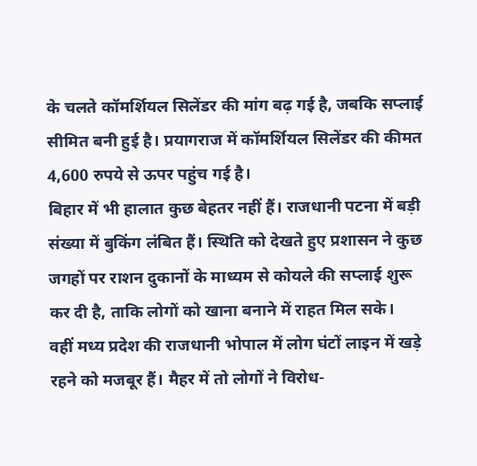के चलते कॉमर्शियल सिलेंडर की मांग बढ़ गई है, जबकि सप्लाई सीमित बनी हुई है। प्रयागराज में कॉमर्शियल सिलेंडर की कीमत 4,600 रुपये से ऊपर पहुंच गई है।
बिहार में भी हालात कुछ बेहतर नहीं हैं। राजधानी पटना में बड़ी संख्या में बुकिंग लंबित हैं। स्थिति को देखते हुए प्रशासन ने कुछ जगहों पर राशन दुकानों के माध्यम से कोयले की सप्लाई शुरू कर दी है, ताकि लोगों को खाना बनाने में राहत मिल सके।
वहीं मध्य प्रदेश की राजधानी भोपाल में लोग घंटों लाइन में खड़े रहने को मजबूर हैं। मैहर में तो लोगों ने विरोध-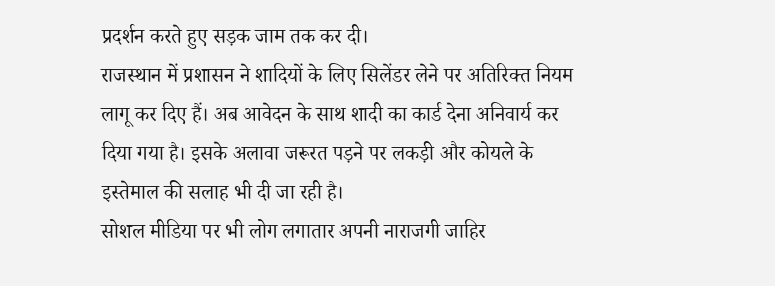प्रदर्शन करते हुए सड़क जाम तक कर दी।
राजस्थान में प्रशासन ने शादियों के लिए सिलेंडर लेने पर अतिरिक्त नियम लागू कर दिए हैं। अब आवेदन के साथ शादी का कार्ड देना अनिवार्य कर दिया गया है। इसके अलावा जरूरत पड़ने पर लकड़ी और कोयले के इस्तेमाल की सलाह भी दी जा रही है।
सोशल मीडिया पर भी लोग लगातार अपनी नाराजगी जाहिर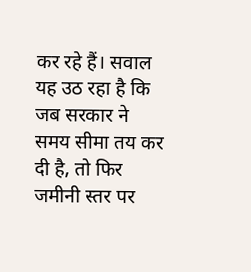कर रहे हैं। सवाल यह उठ रहा है कि जब सरकार ने समय सीमा तय कर दी है, तो फिर जमीनी स्तर पर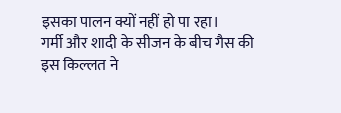इसका पालन क्यों नहीं हो पा रहा।
गर्मी और शादी के सीजन के बीच गैस की इस किल्लत ने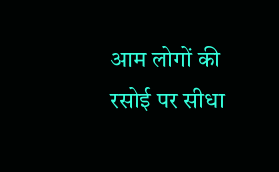आम लोगों की रसोई पर सीधा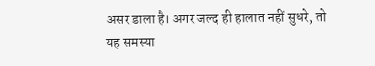असर डाला है। अगर जल्द ही हालात नहीं सुधरे, तो यह समस्या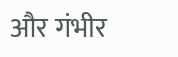और गंभीर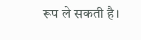रूप ले सकती है।